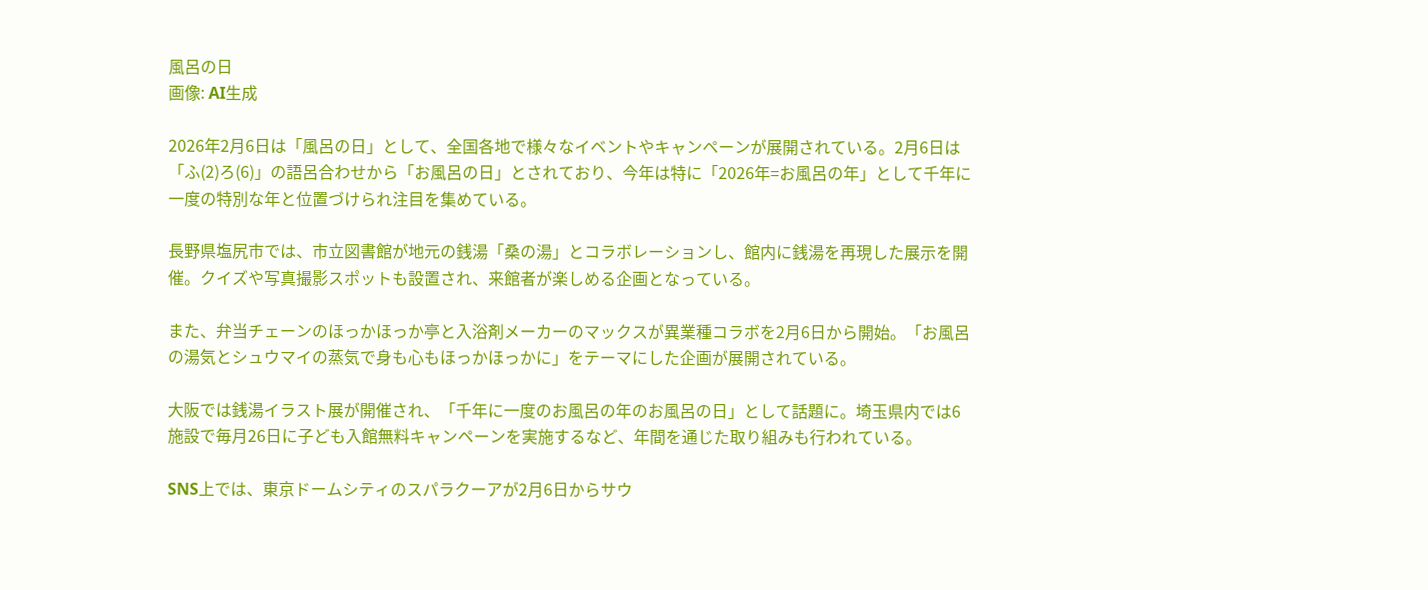風呂の日
画像: AI生成

2026年2月6日は「風呂の日」として、全国各地で様々なイベントやキャンペーンが展開されている。2月6日は「ふ(2)ろ(6)」の語呂合わせから「お風呂の日」とされており、今年は特に「2026年=お風呂の年」として千年に一度の特別な年と位置づけられ注目を集めている。

長野県塩尻市では、市立図書館が地元の銭湯「桑の湯」とコラボレーションし、館内に銭湯を再現した展示を開催。クイズや写真撮影スポットも設置され、来館者が楽しめる企画となっている。

また、弁当チェーンのほっかほっか亭と入浴剤メーカーのマックスが異業種コラボを2月6日から開始。「お風呂の湯気とシュウマイの蒸気で身も心もほっかほっかに」をテーマにした企画が展開されている。

大阪では銭湯イラスト展が開催され、「千年に一度のお風呂の年のお風呂の日」として話題に。埼玉県内では6施設で毎月26日に子ども入館無料キャンペーンを実施するなど、年間を通じた取り組みも行われている。

SNS上では、東京ドームシティのスパラクーアが2月6日からサウ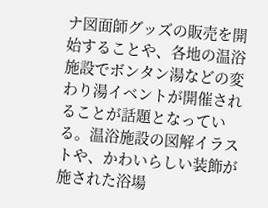ナ図面師グッズの販売を開始することや、各地の温浴施設でボンタン湯などの変わり湯イベントが開催されることが話題となっている。温浴施設の図解イラストや、かわいらしい装飾が施された浴場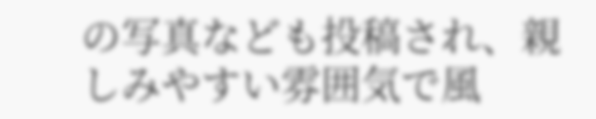の写真なども投稿され、親しみやすい雰囲気で風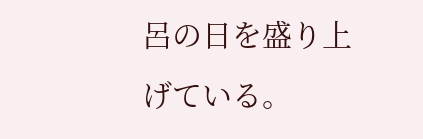呂の日を盛り上げている。